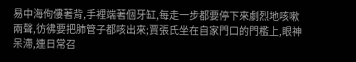易中海佝僂著背,手裡端著個牙缸,每走一步都要停下來劇烈地咳嗽兩聲,彷彿要把肺管子都咳出來;賈張氏坐在自家門口的門檻上,眼神呆滯,連日常召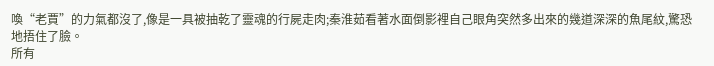喚“老賈”的力氣都沒了,像是一具被抽乾了靈魂的行屍走肉;秦淮茹看著水面倒影裡自己眼角突然多出來的幾道深深的魚尾紋,驚恐地捂住了臉。
所有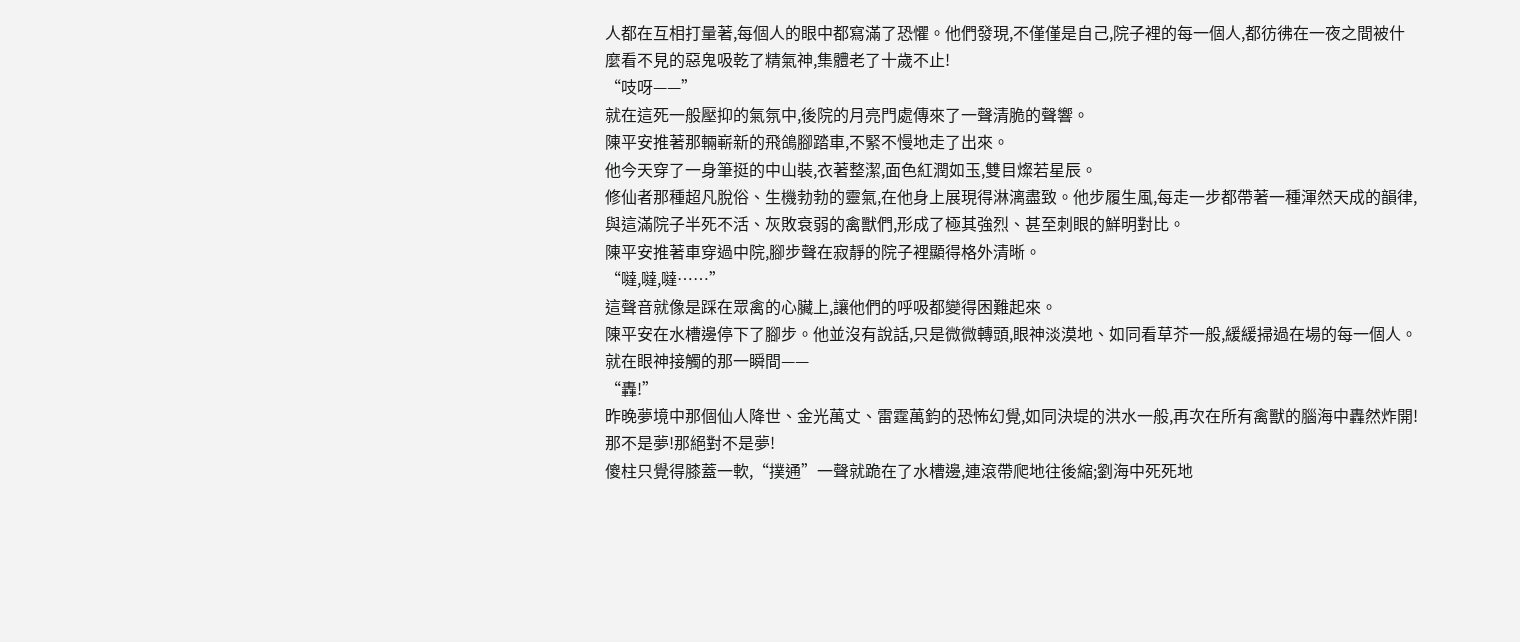人都在互相打量著,每個人的眼中都寫滿了恐懼。他們發現,不僅僅是自己,院子裡的每一個人,都彷彿在一夜之間被什麼看不見的惡鬼吸乾了精氣神,集體老了十歲不止!
“吱呀——”
就在這死一般壓抑的氣氛中,後院的月亮門處傳來了一聲清脆的聲響。
陳平安推著那輛嶄新的飛鴿腳踏車,不緊不慢地走了出來。
他今天穿了一身筆挺的中山裝,衣著整潔,面色紅潤如玉,雙目燦若星辰。
修仙者那種超凡脫俗、生機勃勃的靈氣,在他身上展現得淋漓盡致。他步履生風,每走一步都帶著一種渾然天成的韻律,與這滿院子半死不活、灰敗衰弱的禽獸們,形成了極其強烈、甚至刺眼的鮮明對比。
陳平安推著車穿過中院,腳步聲在寂靜的院子裡顯得格外清晰。
“噠,噠,噠……”
這聲音就像是踩在眾禽的心臟上,讓他們的呼吸都變得困難起來。
陳平安在水槽邊停下了腳步。他並沒有說話,只是微微轉頭,眼神淡漠地、如同看草芥一般,緩緩掃過在場的每一個人。
就在眼神接觸的那一瞬間——
“轟!”
昨晚夢境中那個仙人降世、金光萬丈、雷霆萬鈞的恐怖幻覺,如同決堤的洪水一般,再次在所有禽獸的腦海中轟然炸開!
那不是夢!那絕對不是夢!
傻柱只覺得膝蓋一軟,“撲通”一聲就跪在了水槽邊,連滾帶爬地往後縮;劉海中死死地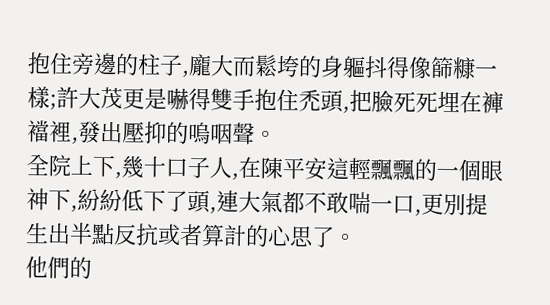抱住旁邊的柱子,龐大而鬆垮的身軀抖得像篩糠一樣;許大茂更是嚇得雙手抱住禿頭,把臉死死埋在褲襠裡,發出壓抑的嗚咽聲。
全院上下,幾十口子人,在陳平安這輕飄飄的一個眼神下,紛紛低下了頭,連大氣都不敢喘一口,更別提生出半點反抗或者算計的心思了。
他們的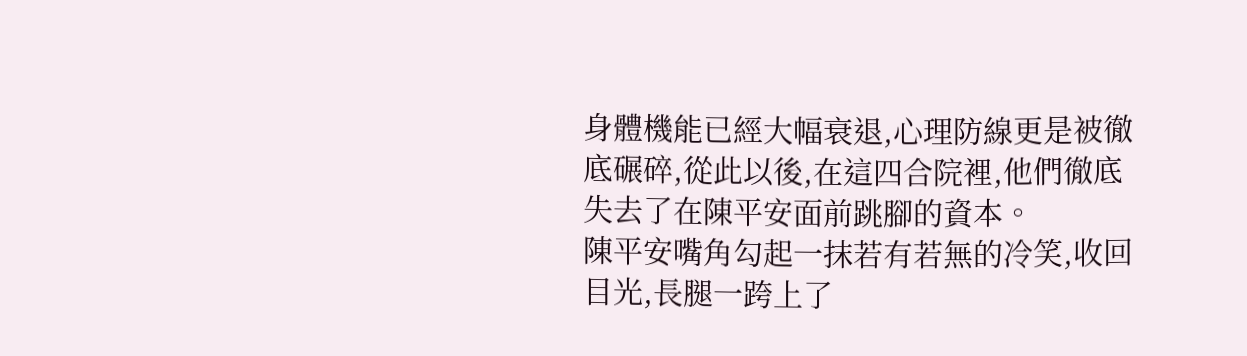身體機能已經大幅衰退,心理防線更是被徹底碾碎,從此以後,在這四合院裡,他們徹底失去了在陳平安面前跳腳的資本。
陳平安嘴角勾起一抹若有若無的冷笑,收回目光,長腿一跨上了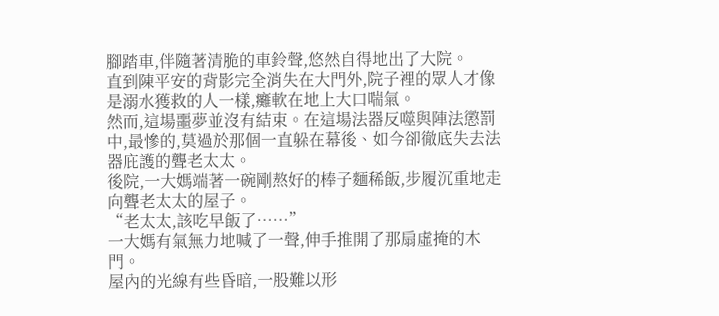腳踏車,伴隨著清脆的車鈴聲,悠然自得地出了大院。
直到陳平安的背影完全消失在大門外,院子裡的眾人才像是溺水獲救的人一樣,癱軟在地上大口喘氣。
然而,這場噩夢並沒有結束。在這場法器反噬與陣法懲罰中,最慘的,莫過於那個一直躲在幕後、如今卻徹底失去法器庇護的聾老太太。
後院,一大媽端著一碗剛熬好的棒子麵稀飯,步履沉重地走向聾老太太的屋子。
“老太太,該吃早飯了……”
一大媽有氣無力地喊了一聲,伸手推開了那扇虛掩的木門。
屋內的光線有些昏暗,一股難以形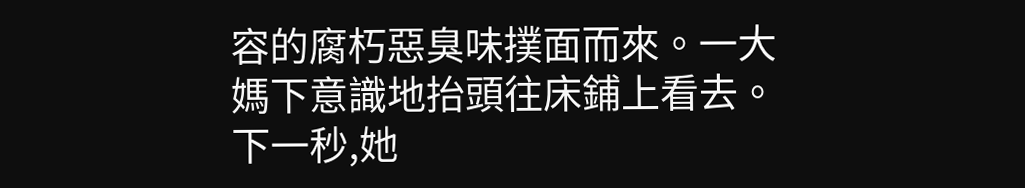容的腐朽惡臭味撲面而來。一大媽下意識地抬頭往床鋪上看去。
下一秒,她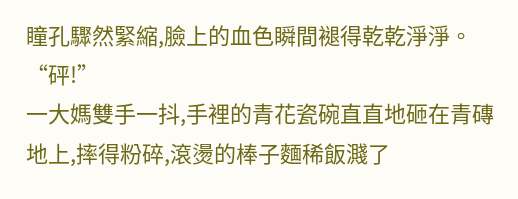瞳孔驟然緊縮,臉上的血色瞬間褪得乾乾淨淨。
“砰!”
一大媽雙手一抖,手裡的青花瓷碗直直地砸在青磚地上,摔得粉碎,滾燙的棒子麵稀飯濺了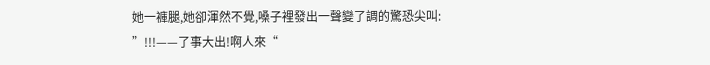她一褲腿,她卻渾然不覺,嗓子裡發出一聲變了調的驚恐尖叫:
”!!!——了事大出!啊人來“